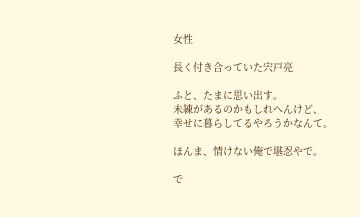女性

長く付き合っていた宍戸亮

ふと、たまに思い出す。
未練があるのかもしれへんけど、
幸せに暮らしてるやろうかなんて。

ほんま、情けない俺で堪忍やで。

で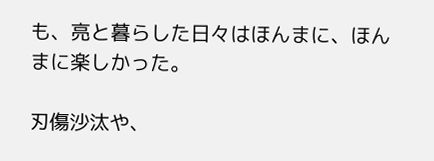も、亮と暮らした日々はほんまに、ほんまに楽しかった。

刃傷沙汰や、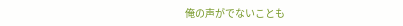俺の声がでないことも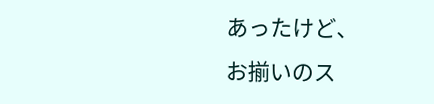あったけど、
お揃いのス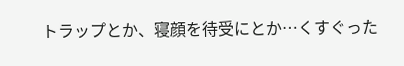トラップとか、寝顔を待受にとか…くすぐった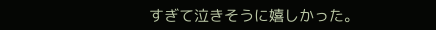すぎて泣きそうに嬉しかった。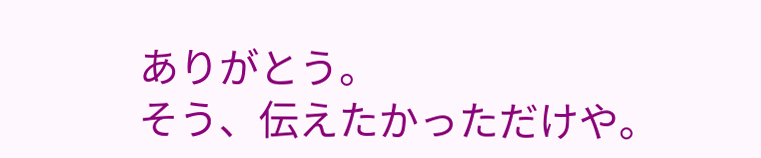ありがとう。
そう、伝えたかっただけや。